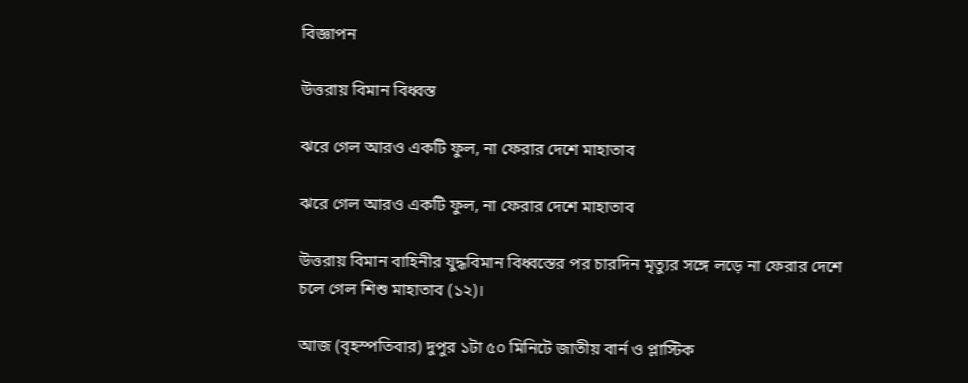বিজ্ঞাপন

উত্তরায় বিমান বিধ্বস্ত

ঝরে গেল আরও একটি ফুল, না ফেরার দেশে মাহাতাব

ঝরে গেল আরও একটি ফুল, না ফেরার দেশে মাহাতাব

উত্তরায় বিমান বাহিনীর যুদ্ধবিমান বিধ্বস্তের পর চারদিন মৃত্যুর সঙ্গে লড়ে না ফেরার দেশে চলে গেল শিশু মাহাতাব (১২)।

আজ (বৃহস্পতিবার) দুপুর ১টা ৫০ মিনিটে জাতীয় বার্ন ও প্লাস্টিক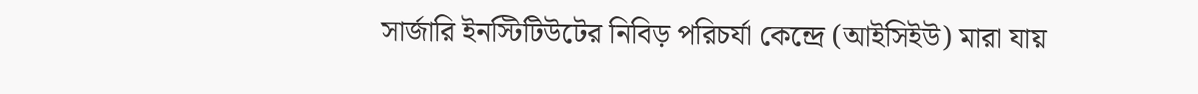সার্জারি ইনস্টিটিউটের নিবিড় পরিচর্যা কেন্দ্রে (আইসিইউ) মারা যায়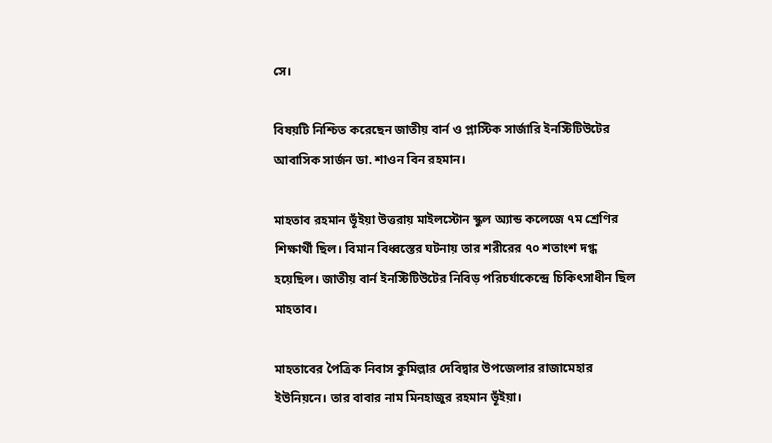সে।

বিষয়টি নিশ্চিত করেছেন জাতীয় বার্ন ও প্লাস্টিক সার্জারি ইনস্টিটিউটের আবাসিক সার্জন ডা. শাওন বিন রহমান।

মাহতাব রহমান ভূঁইয়া উত্তরায় মাইলস্টোন স্কুল অ্যান্ড কলেজে ৭ম শ্রেণির শিক্ষার্থী ছিল। বিমান বিধ্বস্তের ঘটনায় তার শরীরের ৭০ শতাংশ দগ্ধ হয়েছিল। জাতীয় বার্ন ইনস্টিটিউটের নিবিড় পরিচর্যাকেন্দ্রে চিকিৎসাধীন ছিল মাহতাব।

মাহতাবের পৈত্রিক নিবাস কুমিল্লার দেবিদ্বার উপজেলার রাজামেহার ইউনিয়নে। তার বাবার নাম মিনহাজুর রহমান ভূঁইয়া।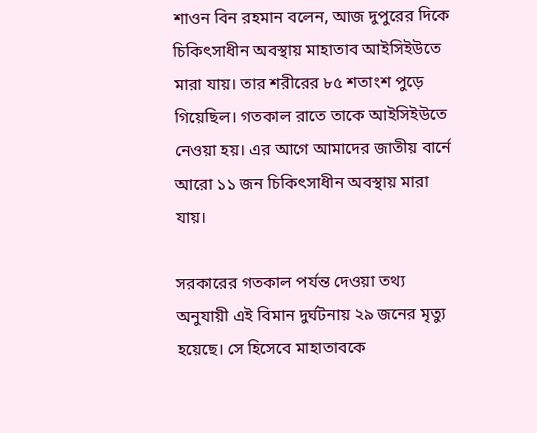শাওন বিন রহমান বলেন, আজ দুপুরের দিকে চিকিৎসাধীন অবস্থায় মাহাতাব আইসিইউতে মারা যায়। তার শরীরের ৮৫ শতাংশ পুড়ে গিয়েছিল। গতকাল রাতে তাকে আইসিইউতে নেওয়া হয়। এর আগে আমাদের জাতীয় বার্নে আরো ১১ জন চিকিৎসাধীন অবস্থায় মারা যায়।

সরকারের গতকাল পর্যন্ত দেওয়া তথ্য অনুযায়ী এই বিমান দুর্ঘটনায় ২৯ জনের মৃত্যু হয়েছে। সে হিসেবে মাহাতাবকে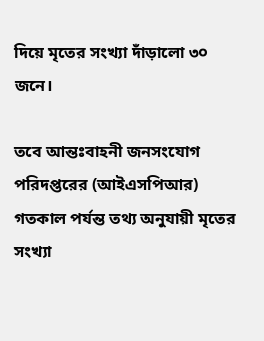দিয়ে মৃতের সংখ্যা দাঁড়ালো ৩০ জনে।

তবে আন্তঃবাহনী জনসংযোগ পরিদপ্তরের (আইএসপিআর) গতকাল পর্যন্ত তথ্য অনুযায়ী মৃতের সংখ্যা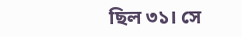ছিল ৩১। সে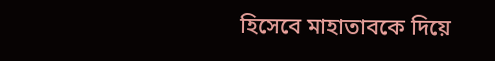হিসেবে মাহাতাবকে দিয়ে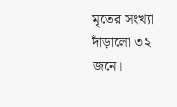মৃতের সংখ্যা দাঁড়ালো ৩২ জনে।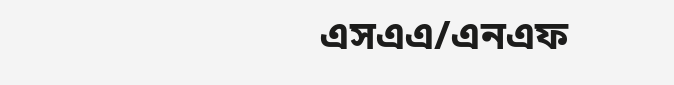এসএএ/এনএফ